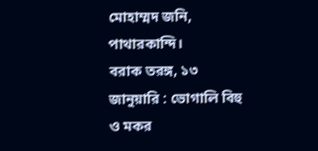মোহাম্মদ জনি, পাথারকান্দি।
বরাক তরঙ্গ, ১৩ জানুয়ারি : ভোগালি বিহু ও মকর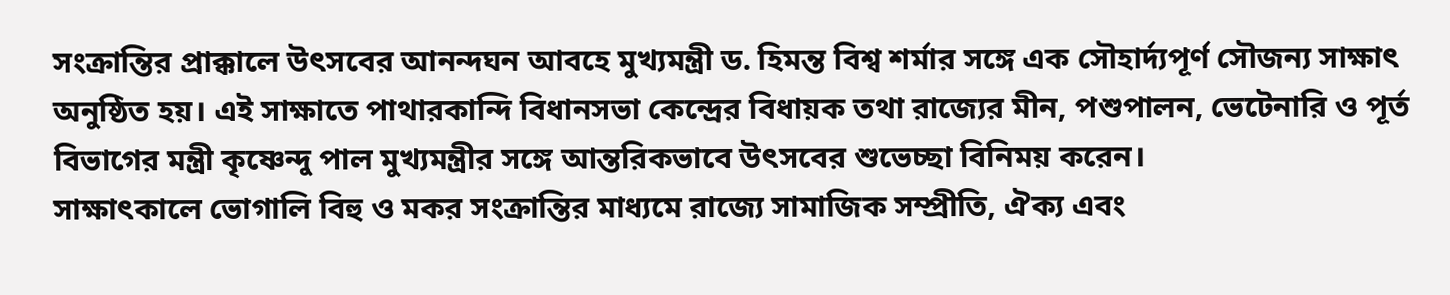সংক্রান্তির প্রাক্কালে উৎসবের আনন্দঘন আবহে মুখ্যমন্ত্রী ড. হিমন্ত বিশ্ব শর্মার সঙ্গে এক সৌহার্দ্যপূর্ণ সৌজন্য সাক্ষাৎ অনুষ্ঠিত হয়। এই সাক্ষাতে পাথারকান্দি বিধানসভা কেন্দ্রের বিধায়ক তথা রাজ্যের মীন, পশুপালন, ভেটেনারি ও পূর্ত বিভাগের মন্ত্রী কৃষ্ণেন্দু পাল মুখ্যমন্ত্রীর সঙ্গে আন্তরিকভাবে উৎসবের শুভেচ্ছা বিনিময় করেন।
সাক্ষাৎকালে ভোগালি বিহু ও মকর সংক্রান্তির মাধ্যমে রাজ্যে সামাজিক সম্প্রীতি, ঐক্য এবং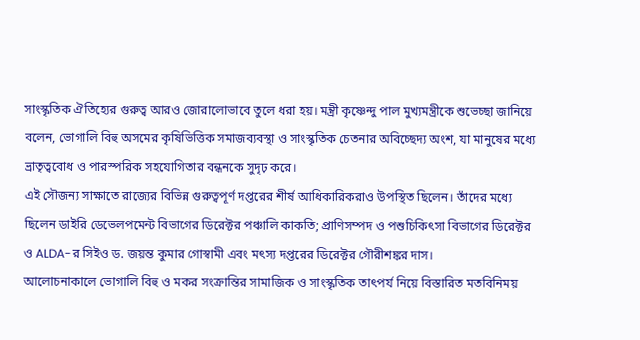সাংস্কৃতিক ঐতিহ্যের গুরুত্ব আরও জোরালোভাবে তুলে ধরা হয়। মন্ত্রী কৃষ্ণেন্দু পাল মুখ্যমন্ত্রীকে শুভেচ্ছা জানিয়ে বলেন, ভোগালি বিহু অসমের কৃষিভিত্তিক সমাজব্যবস্থা ও সাংস্কৃতিক চেতনার অবিচ্ছেদ্য অংশ, যা মানুষের মধ্যে ভ্রাতৃত্ববোধ ও পারস্পরিক সহযোগিতার বন্ধনকে সুদৃঢ় করে।
এই সৌজন্য সাক্ষাতে রাজ্যের বিভিন্ন গুরুত্বপূর্ণ দপ্তরের শীর্ষ আধিকারিকরাও উপস্থিত ছিলেন। তাঁদের মধ্যে ছিলেন ডাইরি ডেভেলপমেন্ট বিভাগের ডিরেক্টর পঞ্চালি কাকতি; প্রাণিসম্পদ ও পশুচিকিৎসা বিভাগের ডিরেক্টর ও ALDA-র সিইও ড. জয়ন্ত কুমার গোস্বামী এবং মৎস্য দপ্তরের ডিরেক্টর গৌরীশঙ্কর দাস।
আলোচনাকালে ভোগালি বিহু ও মকর সংক্রান্তির সামাজিক ও সাংস্কৃতিক তাৎপর্য নিয়ে বিস্তারিত মতবিনিময়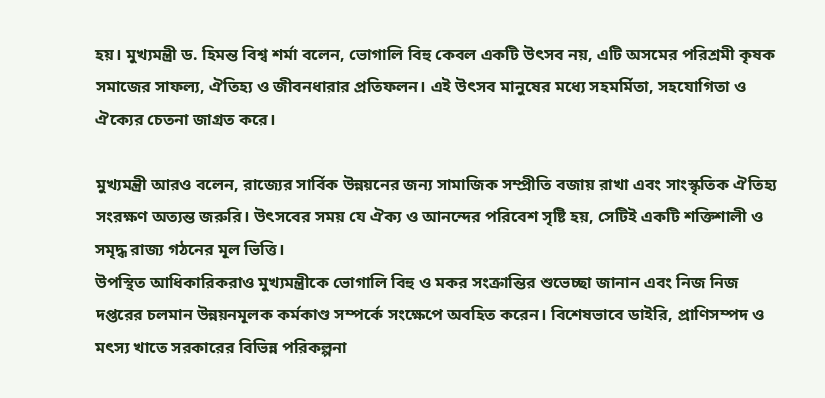হয়। মুখ্যমন্ত্রী ড. হিমন্ত বিশ্ব শর্মা বলেন, ভোগালি বিহু কেবল একটি উৎসব নয়, এটি অসমের পরিশ্রমী কৃষক সমাজের সাফল্য, ঐতিহ্য ও জীবনধারার প্রতিফলন। এই উৎসব মানুষের মধ্যে সহমর্মিতা, সহযোগিতা ও ঐক্যের চেতনা জাগ্রত করে।

মুখ্যমন্ত্রী আরও বলেন, রাজ্যের সার্বিক উন্নয়নের জন্য সামাজিক সম্প্রীতি বজায় রাখা এবং সাংস্কৃতিক ঐতিহ্য সংরক্ষণ অত্যন্ত জরুরি। উৎসবের সময় যে ঐক্য ও আনন্দের পরিবেশ সৃষ্টি হয়, সেটিই একটি শক্তিশালী ও সমৃদ্ধ রাজ্য গঠনের মূল ভিত্তি।
উপস্থিত আধিকারিকরাও মুখ্যমন্ত্রীকে ভোগালি বিহু ও মকর সংক্রান্তির শুভেচ্ছা জানান এবং নিজ নিজ দপ্তরের চলমান উন্নয়নমূলক কর্মকাণ্ড সম্পর্কে সংক্ষেপে অবহিত করেন। বিশেষভাবে ডাইরি, প্রাণিসম্পদ ও মৎস্য খাতে সরকারের বিভিন্ন পরিকল্পনা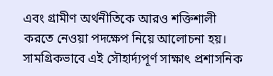এবং গ্রামীণ অর্থনীতিকে আরও শক্তিশালী করতে নেওয়া পদক্ষেপ নিয়ে আলোচনা হয়। সামগ্রিকভাবে এই সৌহার্দ্যপূর্ণ সাক্ষাৎ প্রশাসনিক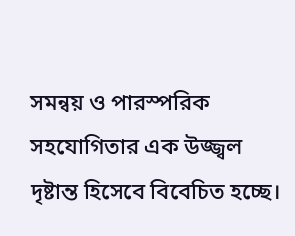সমন্বয় ও পারস্পরিক সহযোগিতার এক উজ্জ্বল দৃষ্টান্ত হিসেবে বিবেচিত হচ্ছে।